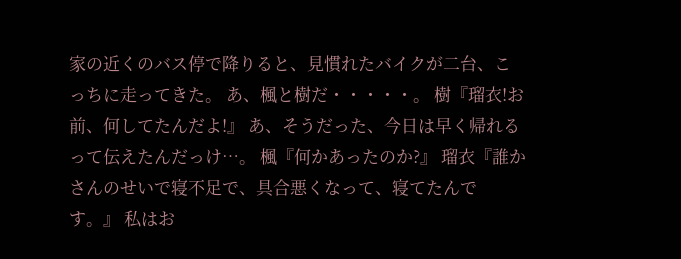家の近くのバス停で降りると、見慣れたバイクが二台、こっちに走ってきた。 あ、楓と樹だ・・・・・。 樹『瑠衣!お前、何してたんだよ!』 あ、そうだった、今日は早く帰れるって伝えたんだっけ…。 楓『何かあったのか?』 瑠衣『誰かさんのせいで寝不足で、具合悪くなって、寝てたんです。』 私はお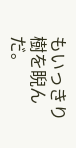もいっきり樹を睨んだ。